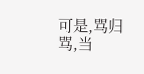可是,骂归骂,当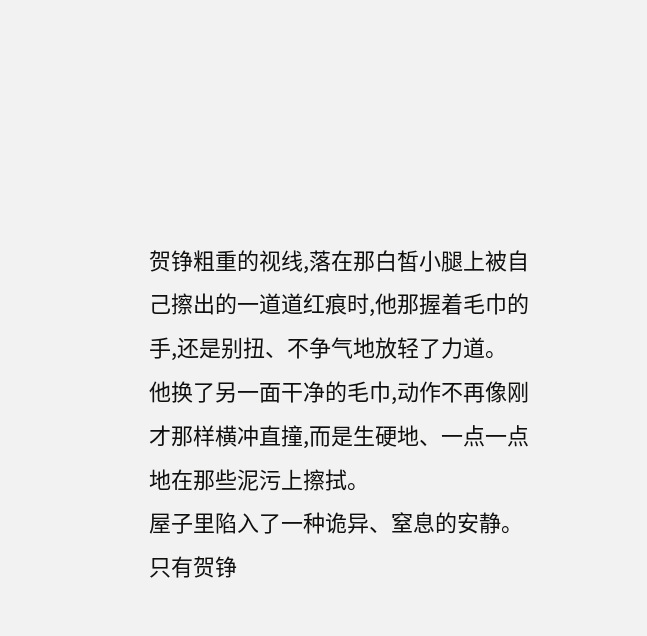贺铮粗重的视线,落在那白皙小腿上被自己擦出的一道道红痕时,他那握着毛巾的手,还是别扭、不争气地放轻了力道。
他换了另一面干净的毛巾,动作不再像刚才那样横冲直撞,而是生硬地、一点一点地在那些泥污上擦拭。
屋子里陷入了一种诡异、窒息的安静。
只有贺铮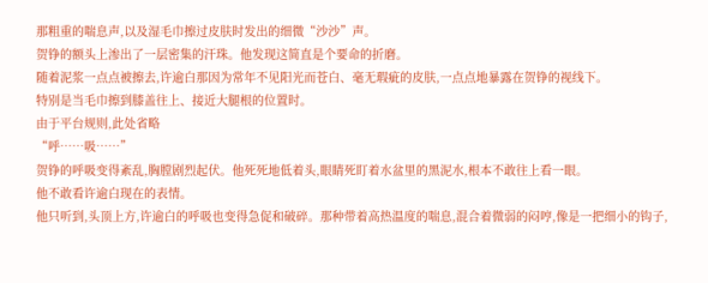那粗重的喘息声,以及湿毛巾擦过皮肤时发出的细微“沙沙”声。
贺铮的额头上渗出了一层密集的汗珠。他发现这简直是个要命的折磨。
随着泥浆一点点被擦去,许逾白那因为常年不见阳光而苍白、毫无瑕疵的皮肤,一点点地暴露在贺铮的视线下。
特别是当毛巾擦到膝盖往上、接近大腿根的位置时。
由于平台规则,此处省略
“呼……吸……”
贺铮的呼吸变得紊乱,胸膛剧烈起伏。他死死地低着头,眼睛死盯着水盆里的黑泥水,根本不敢往上看一眼。
他不敢看许逾白现在的表情。
他只听到,头顶上方,许逾白的呼吸也变得急促和破碎。那种带着高热温度的喘息,混合着微弱的闷哼,像是一把细小的钩子,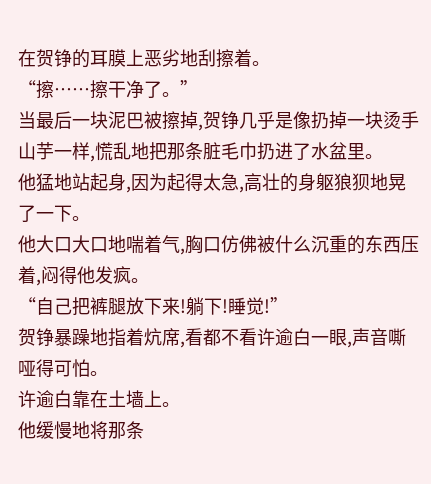在贺铮的耳膜上恶劣地刮擦着。
“擦……擦干净了。”
当最后一块泥巴被擦掉,贺铮几乎是像扔掉一块烫手山芋一样,慌乱地把那条脏毛巾扔进了水盆里。
他猛地站起身,因为起得太急,高壮的身躯狼狈地晃了一下。
他大口大口地喘着气,胸口仿佛被什么沉重的东西压着,闷得他发疯。
“自己把裤腿放下来!躺下!睡觉!”
贺铮暴躁地指着炕席,看都不看许逾白一眼,声音嘶哑得可怕。
许逾白靠在土墙上。
他缓慢地将那条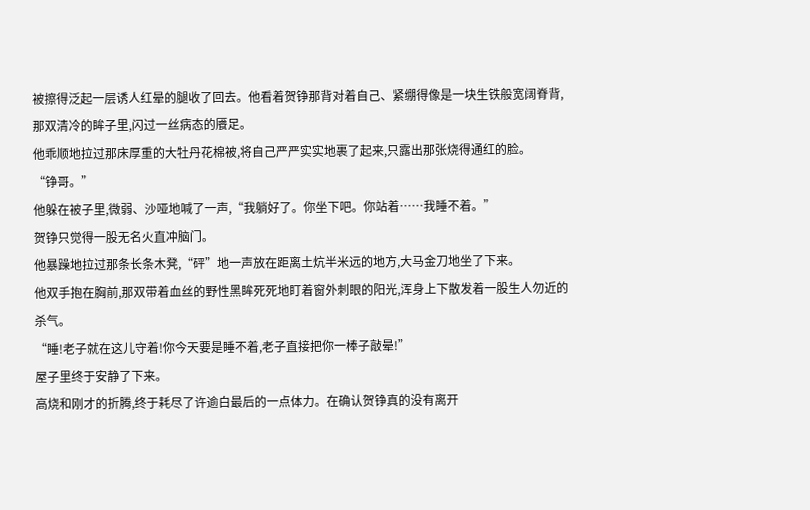被擦得泛起一层诱人红晕的腿收了回去。他看着贺铮那背对着自己、紧绷得像是一块生铁般宽阔脊背,那双清冷的眸子里,闪过一丝病态的餍足。
他乖顺地拉过那床厚重的大牡丹花棉被,将自己严严实实地裹了起来,只露出那张烧得通红的脸。
“铮哥。”
他躲在被子里,微弱、沙哑地喊了一声,“我躺好了。你坐下吧。你站着……我睡不着。”
贺铮只觉得一股无名火直冲脑门。
他暴躁地拉过那条长条木凳,“砰”地一声放在距离土炕半米远的地方,大马金刀地坐了下来。
他双手抱在胸前,那双带着血丝的野性黑眸死死地盯着窗外刺眼的阳光,浑身上下散发着一股生人勿近的杀气。
“睡!老子就在这儿守着!你今天要是睡不着,老子直接把你一棒子敲晕!”
屋子里终于安静了下来。
高烧和刚才的折腾,终于耗尽了许逾白最后的一点体力。在确认贺铮真的没有离开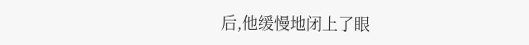后,他缓慢地闭上了眼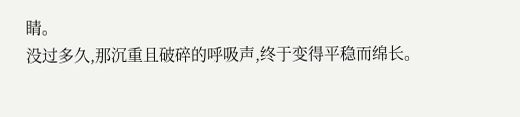睛。
没过多久,那沉重且破碎的呼吸声,终于变得平稳而绵长。